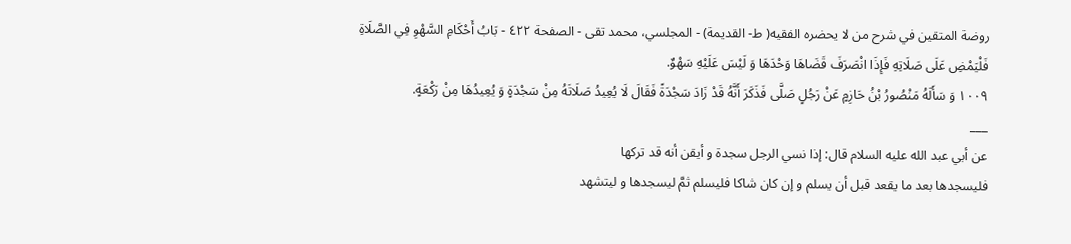روضة المتقين في شرح من لا يحضره الفقيه( ط- القديمة) - المجلسي، محمد تقى - الصفحة ٤٢٢ - بَابُ أَحْكَامِ السَّهْوِ فِي الصَّلَاةِ
فَلْيَمْضِ عَلَى صَلَاتِهِ فَإِذَا انْصَرَفَ قَضَاهَا وَحْدَهَا وَ لَيْسَ عَلَيْهِ سَهْوٌ.
١٠٠٩ وَ سَأَلَهُ مَنْصُورُ بْنُ حَازِمٍ عَنْ رَجُلٍ صَلَّى فَذَكَرَ أَنَّهُ قَدْ زَادَ سَجْدَةً فَقَالَ لَا يُعِيدُ صَلَاتَهُ مِنْ سَجْدَةٍ وَ يُعِيدُهَا مِنْ رَكْعَةٍ.
___
عن أبي عبد الله عليه السلام قال: إذا نسي الرجل سجدة و أيقن أنه قد تركها
فليسجدها بعد ما يقعد قبل أن يسلم و إن كان شاكا فليسلم ثمَّ ليسجدها و ليتشهد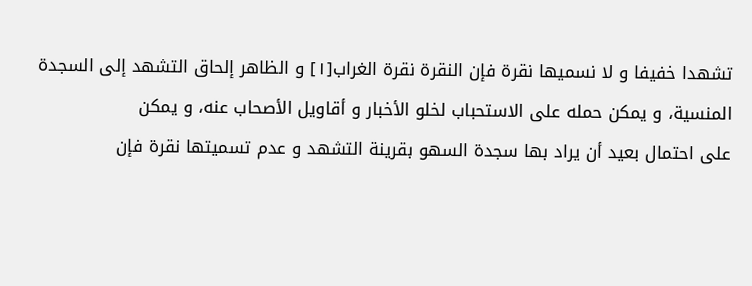تشهدا خفيفا و لا نسميها نقرة فإن النقرة نقرة الغراب[١] و الظاهر إلحاق التشهد إلى السجدة
المنسية، و يمكن حمله على الاستحباب لخلو الأخبار و أقاويل الأصحاب عنه، و يمكن
على احتمال بعيد أن يراد بها سجدة السهو بقرينة التشهد و عدم تسميتها نقرة فإن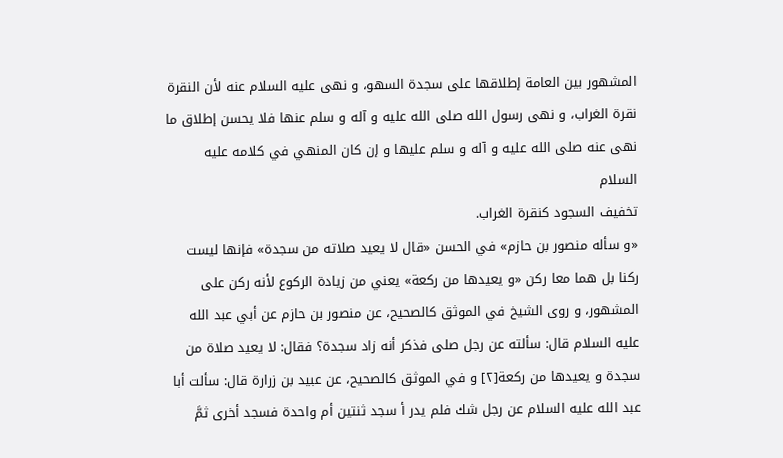المشهور بين العامة إطلاقها على سجدة السهو، و نهى عليه السلام عنه لأن النقرة
نقرة الغراب، و نهى رسول الله صلى الله عليه و آله و سلم عنها فلا يحسن إطلاق ما
نهى عنه صلى الله عليه و آله و سلم عليها و إن كان المنهي في كلامه عليه السلام
تخفيف السجود كنقرة الغراب.
«و سأله منصور بن حازم» في الحسن «قال لا يعيد صلاته من سجدة» فإنها ليست ركنا بل هما معا ركن «و يعيدها من ركعة» يعني من زيادة الركوع لأنه ركن على المشهور، و روى الشيخ في الموثق كالصحيح، عن منصور بن حازم عن أبي عبد الله عليه السلام قال: سألته عن رجل صلى فذكر أنه زاد سجدة؟ فقال: لا يعيد صلاة من سجدة و يعيدها من ركعة[٢] و في الموثق كالصحيح، عن عبيد بن زرارة قال: سألت أبا عبد الله عليه السلام عن رجل شك فلم يدر أ سجد ثنتين أم واحدة فسجد أخرى ثمَّ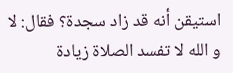استيقن أنه قد زاد سجدة؟ فقال: لا و الله لا تفسد الصلاة زيادة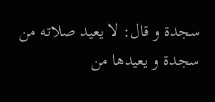سجدة و قال: لا يعيد صلاته من سجدة و يعيدها من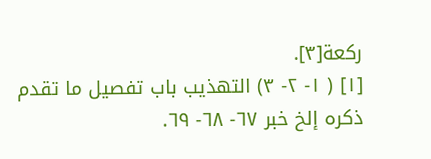ركعة[٣].
[١] ( ١- ٢- ٣) التهذيب باب تفصيل ما تقدم ذكره إلخ خبر ٦٧- ٦٨- ٦٩.